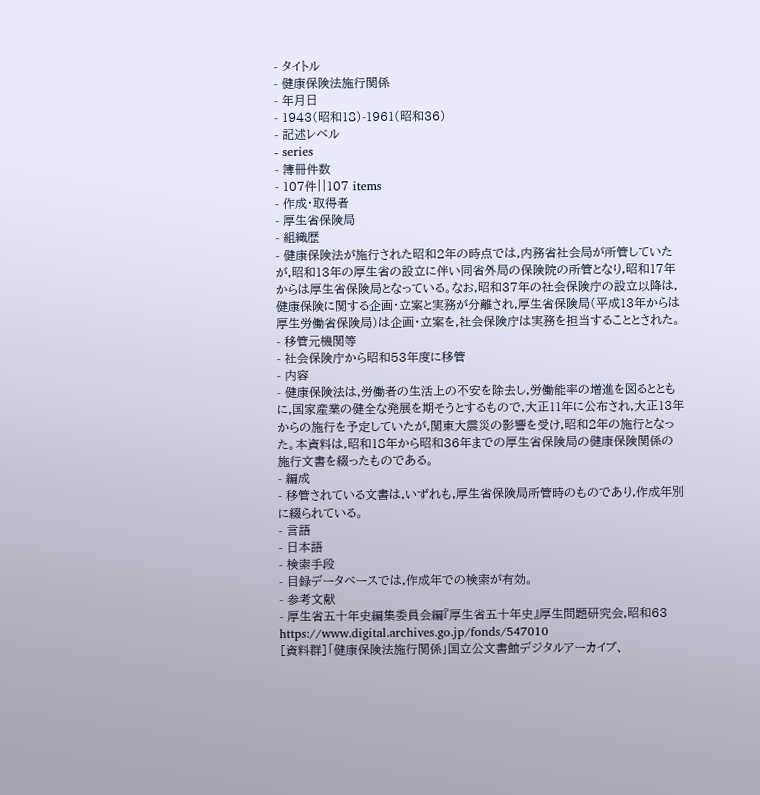- タイトル
- 健康保険法施行関係
- 年月日
- 1943(昭和18)-1961(昭和36)
- 記述レベル
- series
- 簿冊件数
- 107件||107 items
- 作成・取得者
- 厚生省保険局
- 組織歴
- 健康保険法が施行された昭和2年の時点では,内務省社会局が所管していたが,昭和13年の厚生省の設立に伴い同省外局の保険院の所管となり,昭和17年からは厚生省保険局となっている。なお,昭和37年の社会保険庁の設立以降は,健康保険に関する企画・立案と実務が分離され,厚生省保険局(平成13年からは厚生労働省保険局)は企画・立案を,社会保険庁は実務を担当することとされた。
- 移管元機関等
- 社会保険庁から昭和53年度に移管
- 内容
- 健康保険法は,労働者の生活上の不安を除去し,労働能率の増進を図るとともに,国家産業の健全な発展を期そうとするもので,大正11年に公布され,大正13年からの施行を予定していたが,関東大震災の影響を受け,昭和2年の施行となった。本資料は,昭和18年から昭和36年までの厚生省保険局の健康保険関係の施行文書を綴ったものである。
- 編成
- 移管されている文書は,いずれも,厚生省保険局所管時のものであり,作成年別に綴られている。
- 言語
- 日本語
- 検索手段
- 目録データベースでは,作成年での検索が有効。
- 参考文献
- 厚生省五十年史編集委員会編『厚生省五十年史』厚生問題研究会,昭和63
https://www.digital.archives.go.jp/fonds/547010
[資料群]「健康保険法施行関係」国立公文書館デジタルアーカイブ、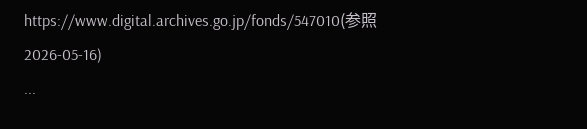https://www.digital.archives.go.jp/fonds/547010(参照 2026-05-16)
...